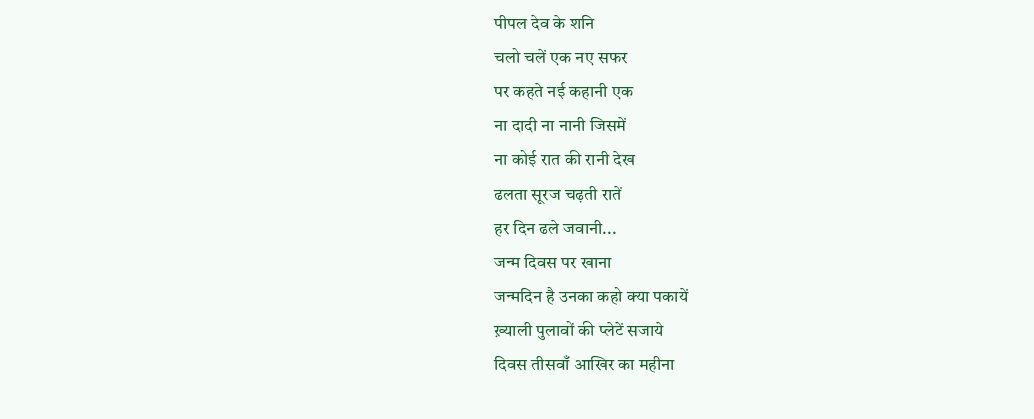पीपल देव के शनि
चलो चलें एक नए सफर
पर कहते नई कहानी एक
ना दादी ना नानी जिसमें
ना कोई रात की रानी देख
ढलता सूरज चढ़ती रातें
हर दिन ढले जवानी...
जन्म दिवस पर खाना
जन्मदिन है उनका कहो क्या पकायें
ख़्याली पुलावों की प्लेटें सजाये
दिवस तीसवाँ आखिर का महीना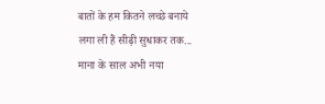बातों के हम कितने लच्छे बनाये
लगा ली हैं सीढ़ी सुधाकर तक...
माना के साल अभी नया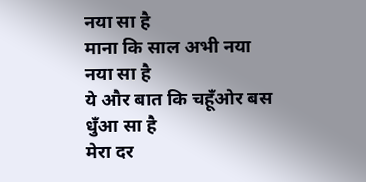नया सा है
माना कि साल अभी नया नया सा है
ये और बात कि चहूँओर बस धुँआ सा है
मेरा दर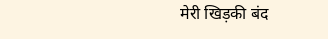मेरी खिड़की बंद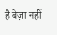है बेज़ा नहीं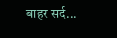बाहर सर्द...